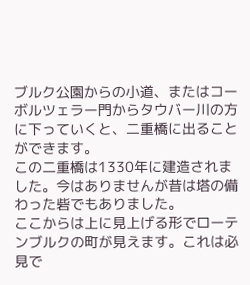ブルク公園からの小道、またはコーボルツェラー門からタウバー川の方に下っていくと、二重橋に出ることができます。
この二重橋は1330年に建造されました。今はありませんが昔は塔の備わった砦でもありました。
ここからは上に見上げる形でローテンブルクの町が見えます。これは必見で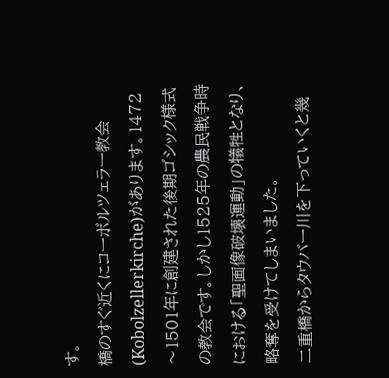す。
橋のすぐ近くにコーボルツェラー教会(Kobolzellerkirche)があります。1472〜1501年に創建された後期ゴシック様式の教会です。しかし1525年の農民戦争時における「聖画像破壊運動」の犠牲となり、略奪を受けてしまいました。
二重橋からタウバー川を下っていくと幾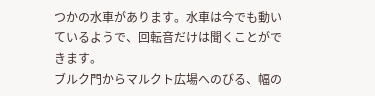つかの水車があります。水車は今でも動いているようで、回転音だけは聞くことができます。
ブルク門からマルクト広場へのびる、幅の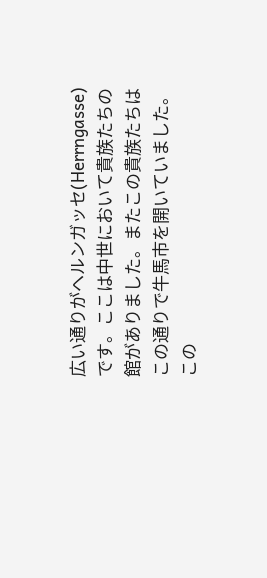広い通りがヘルンガッセ(Herrngasse)です。ここは中世において貴族たちの館がありました。またこの貴族たちはこの通りで牛馬市を開いていました。
この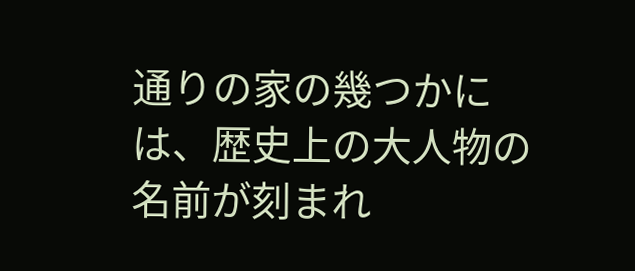通りの家の幾つかには、歴史上の大人物の名前が刻まれ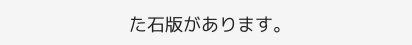た石版があります。